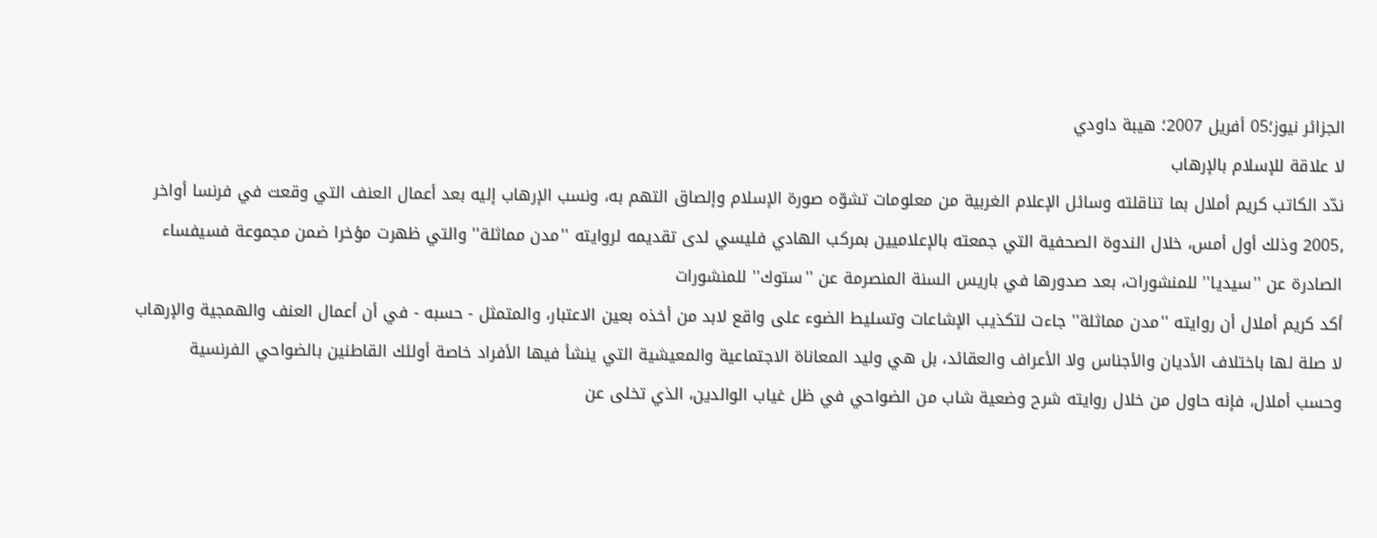الجزائر نيوز؛05 أفريل 2007؛ هيبة داودي
لا علاقة للإسلام بالإرهاب
ندّد الكاتب كريم أملال بما تناقلته وسائل الإعلام الغربية من معلومات تشوّه صورة الإسلام وإلصاق التهم به، ونسب الإرهاب إليه بعد أعمال العنف التي وقعت في فرنسا أواخر ,2005 وذلك أول أمس، خلال الندوة الصحفية التي جمعته بالإعلاميين بمركب الهادي فليسي لدى تقديمه لروايته ''مدن مماثلة'' والتي ظهرت مؤخرا ضمن مجموعة فسيفساء الصادرة عن ''سيديا'' للمنشورات، بعد صدورها في باريس السنة المنصرمة عن ''ستوك'' للمنشورات
أكد كريم أملال أن روايته ''مدن مماثلة'' جاءت لتكذيب الإشاعات وتسليط الضوء على واقع لابد من أخذه بعين الاعتبار، والمتمثل - حسبه - في أن أعمال العنف والهمجية والإرهاب لا صلة لها باختلاف الأديان والأجناس ولا الأعراف والعقائد، بل هي وليد المعاناة الاجتماعية والمعيشية التي ينشأ فيها الأفراد خاصة أولئك القاطنين بالضواحي الفرنسية
وحسب أملال، فإنه حاول من خلال روايته شرح وضعية شاب من الضواحي في ظل غياب الوالدين، الذي تخلى عن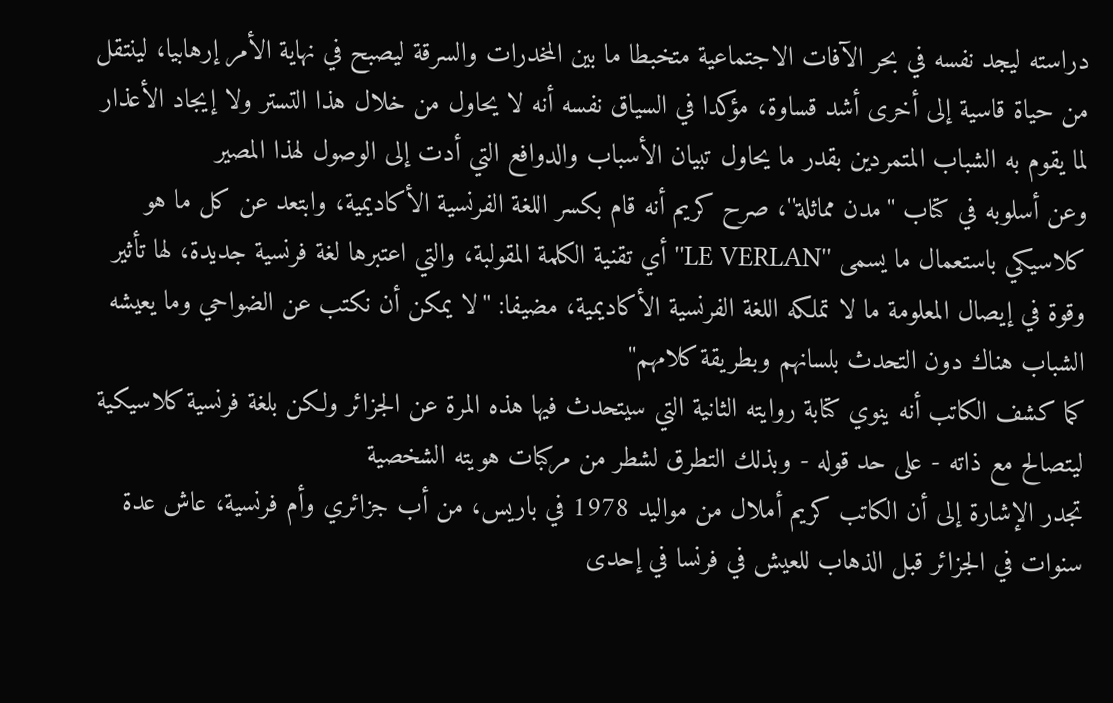دراسته ليجد نفسه في بحر الآفات الاجتماعية متخبطا ما بين المخدرات والسرقة ليصبح في نهاية الأمر إرهابيا، لينتقل من حياة قاسية إلى أخرى أشد قساوة، مؤكدا في السياق نفسه أنه لا يحاول من خلال هذا التستر ولا إيجاد الأعذار لما يقوم به الشباب المتمردين بقدر ما يحاول تبيان الأسباب والدوافع التي أدت إلى الوصول لهذا المصير
وعن أسلوبه في كتاب ''مدن مماثلة''، صرح كريم أنه قام بكسر اللغة الفرنسية الأكاديمية، وابتعد عن كل ما هو كلاسيكي باستعمال ما يسمى ''LE VERLAN'' أي تقنية الكلمة المقولبة، والتي اعتبرها لغة فرنسية جديدة، لها تأثير وقوة في إيصال المعلومة ما لا تملكه اللغة الفرنسية الأكاديمية، مضيفا: ''لا يمكن أن نكتب عن الضواحي وما يعيشه الشباب هناك دون التحدث بلسانهم وبطريقة كلامهم''
كما كشف الكاتب أنه ينوي كتابة روايته الثانية التي سيتحدث فيها هذه المرة عن الجزائر ولكن بلغة فرنسية كلاسيكية ليتصالح مع ذاته - على حد قوله - وبذلك التطرق لشطر من مركبات هويته الشخصية
تجدر الإشارة إلى أن الكاتب كريم أملال من مواليد 1978 في باريس، من أب جزائري وأم فرنسية، عاش عدة سنوات في الجزائر قبل الذهاب للعيش في فرنسا في إحدى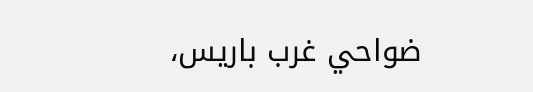ضواحي غرب باريس،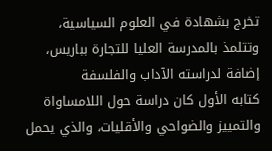تخرج بشهادة في العلوم السياسية، وتتلمذ بالمدرسة العليا للتجارة بباريس، إضافة لدراسته الآداب والفلسفة
كتابه الأول كان دراسة حول اللامساواة والتمييز والضواحي والأقليات، والذي يحمل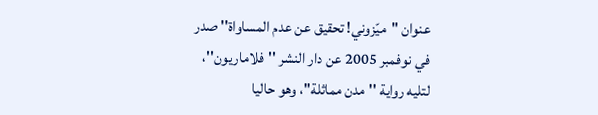عنوان ''ميّزوني! تحقيق عن عدم المساواة'' صدر في نوفمبر 2005 عن دار النشر ''فلاماريون''، لتليه رواية ''مدن مماثلة''، وهو حاليا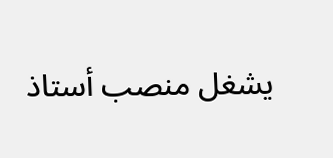يشغل منصب أستاذ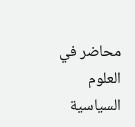محاضر في العلوم السياسية